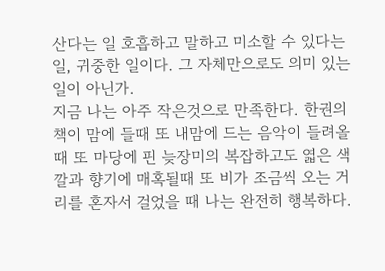산다는 일 호흡하고 말하고 미소할 수 있다는 일, 귀중한 일이다. 그 자체만으로도 의미 있는 일이 아닌가.
지금 나는 아주 작은것으로 만족한다. 한권의 책이 맘에 들때 또 내맘에 드는 음악이 들려올때 또 마당에 핀 늦장미의 복잡하고도 엷은 색깔과 향기에 매혹될때 또 비가 조금씩 오는 거리를 혼자서 걸었을 때 나는 완전히 행복하다.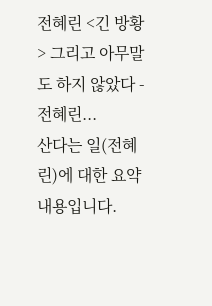전혜린 <긴 방황> 그리고 아무말도 하지 않았다 - 전혜린...
산다는 일(전혜린)에 대한 요약내용입니다.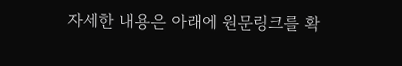자세한 내용은 아래에 원문링크를 확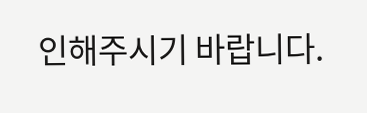인해주시기 바랍니다.